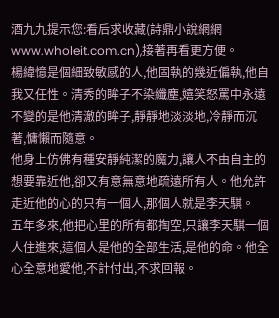酒九九提示您:看后求收藏(詩鼎小說網網www.wholeit.com.cn),接著再看更方便。
楊緯憶是個細致敏感的人,他固執的幾近偏執,他自我又任性。清秀的眸子不染纖塵,嬉笑怒罵中永遠不變的是他清澈的眸子,靜靜地淡淡地,冷靜而沉著,慵懶而隨意。
他身上仿佛有種安靜純潔的魔力,讓人不由自主的想要靠近他,卻又有意無意地疏遠所有人。他允許走近他的心的只有一個人,那個人就是李天騏。
五年多來,他把心里的所有都掏空,只讓李天騏一個人住進來,這個人是他的全部生活,是他的命。他全心全意地愛他,不計付出,不求回報。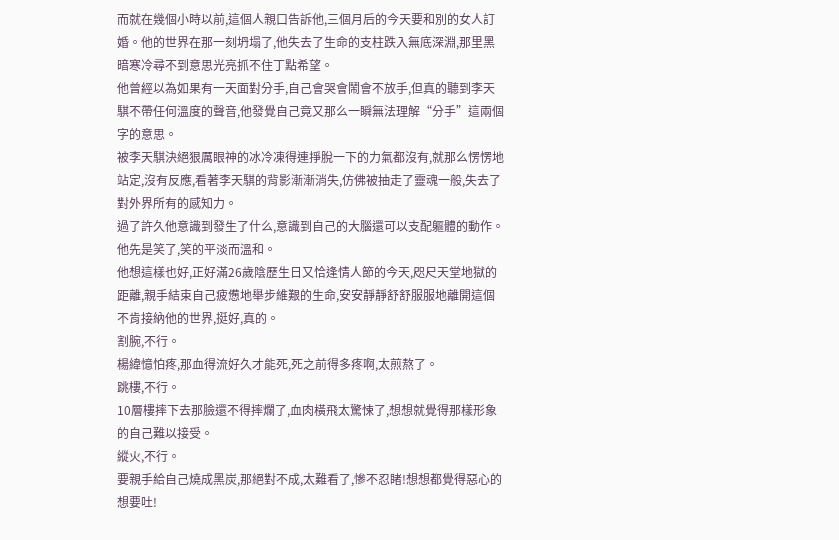而就在幾個小時以前,這個人親口告訴他,三個月后的今天要和別的女人訂婚。他的世界在那一刻坍塌了,他失去了生命的支柱跌入無底深淵,那里黑暗寒冷尋不到意思光亮抓不住丁點希望。
他曾經以為如果有一天面對分手,自己會哭會鬧會不放手,但真的聽到李天騏不帶任何溫度的聲音,他發覺自己竟又那么一瞬無法理解“分手”這兩個字的意思。
被李天騏決絕狠厲眼神的冰冷凍得連掙脫一下的力氣都沒有,就那么愣愣地站定,沒有反應,看著李天騏的背影漸漸消失,仿佛被抽走了靈魂一般,失去了對外界所有的感知力。
過了許久他意識到發生了什么,意識到自己的大腦還可以支配軀體的動作。
他先是笑了,笑的平淡而溫和。
他想這樣也好,正好滿26歲陰歷生日又恰逢情人節的今天,咫尺天堂地獄的距離,親手結束自己疲憊地舉步維艱的生命,安安靜靜舒舒服服地離開這個不肯接納他的世界,挺好,真的。
割腕,不行。
楊緯憶怕疼,那血得流好久才能死,死之前得多疼啊,太煎熬了。
跳樓,不行。
10層樓摔下去那臉還不得摔爛了,血肉橫飛太驚悚了,想想就覺得那樣形象的自己難以接受。
縱火,不行。
要親手給自己燒成黑炭,那絕對不成,太難看了,慘不忍睹!想想都覺得惡心的想要吐!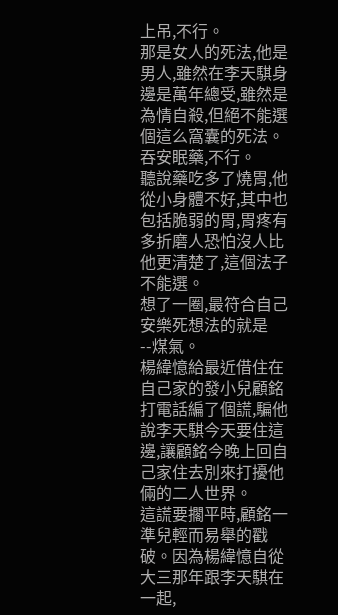上吊,不行。
那是女人的死法,他是男人,雖然在李天騏身邊是萬年總受,雖然是為情自殺,但絕不能選個這么窩囊的死法。
吞安眠藥,不行。
聽說藥吃多了燒胃,他從小身體不好,其中也包括脆弱的胃,胃疼有多折磨人恐怕沒人比他更清楚了,這個法子不能選。
想了一圈,最符合自己安樂死想法的就是--煤氣。
楊緯憶給最近借住在自己家的發小兒顧銘打電話編了個謊,騙他說李天騏今天要住這邊,讓顧銘今晚上回自己家住去別來打擾他倆的二人世界。
這謊要擱平時,顧銘一準兒輕而易舉的戳破。因為楊緯憶自從大三那年跟李天騏在一起,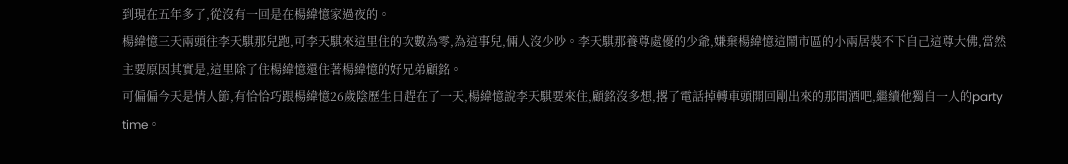到現在五年多了,從沒有一回是在楊緯憶家過夜的。
楊緯憶三天兩頭往李天騏那兒跑,可李天騏來這里住的次數為零,為這事兒,倆人沒少吵。李天騏那養尊處優的少爺,嫌棄楊緯憶這鬧市區的小兩居裝不下自己這尊大佛,當然主要原因其實是,這里除了住楊緯憶還住著楊緯憶的好兄弟顧銘。
可偏偏今天是情人節,有恰恰巧跟楊緯憶26歲陰歷生日趕在了一天,楊緯憶說李天騏要來住,顧銘沒多想,撂了電話掉轉車頭開回剛出來的那間酒吧,繼續他獨自一人的party
time。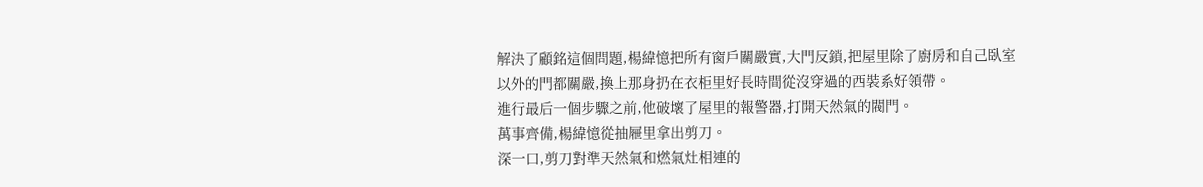解決了顧銘這個問題,楊緯憶把所有窗戶關嚴實,大門反鎖,把屋里除了廚房和自己臥室以外的門都關嚴,換上那身扔在衣柜里好長時間從沒穿過的西裝系好領帶。
進行最后一個步驟之前,他破壞了屋里的報警器,打開天然氣的閥門。
萬事齊備,楊緯憶從抽屜里拿出剪刀。
深一口,剪刀對準天然氣和燃氣灶相連的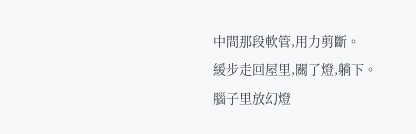中間那段軟管,用力剪斷。
緩步走回屋里,關了燈,躺下。
腦子里放幻燈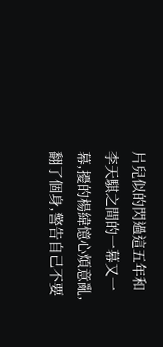片兒似的閃過這五年和李天騏之間的一幕又一幕,擾的楊緯憶心煩意亂,翻了個身,警告自己不要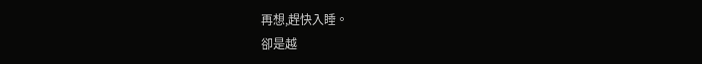再想,趕快入睡。
卻是越